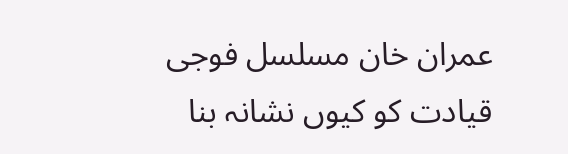عمران خان مسلسل فوجی قیادت کو کیوں نشانہ بنا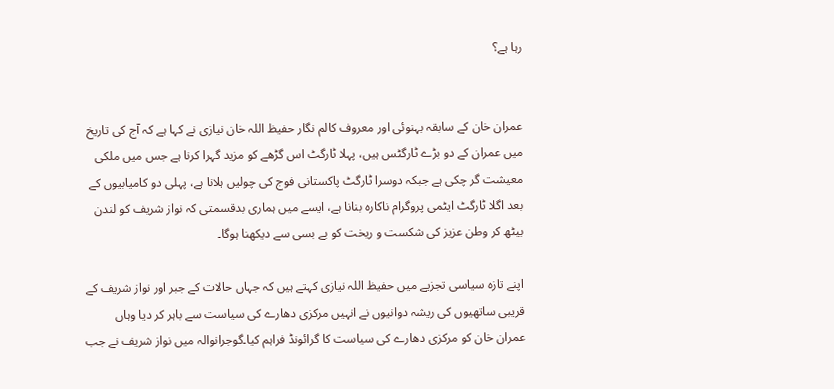رہا ہے؟


عمران خان کے سابقہ بہنوئی اور معروف کالم نگار حفیظ اللہ خان نیازی نے کہا ہے کہ آج کی تاریخ میں عمران کے دو بڑے ٹارگٹس ہیں، پہلا ٹارگٹ اس گڑھے کو مزید گہرا کرنا ہے جس میں ملکی معیشت گر چکی ہے جبکہ دوسرا ٹارگٹ پاکستانی فوج کی چولیں ہلانا ہے، پہلی دو کامیابیوں کے بعد اگلا ٹارگٹ ایٹمی پروگرام ناکارہ بنانا ہے، ایسے میں ہماری بدقسمتی کہ نواز شریف کو لندن بیٹھ کر وطن عزیز کی شکست و ریخت کو بے بسی سے دیکھنا ہوگا۔

اپنے تازہ سیاسی تجزیے میں حفیظ اللہ نیازی کہتے ہیں کہ جہاں حالات کے جبر اور نواز شریف کے قریبی ساتھیوں کی ریشہ دوانیوں نے انہیں مرکزی دھارے کی سیاست سے باہر کر دیا وہاں عمران خان کو مرکزی دھارے کی سیاست کا گرائونڈ فراہم کیا۔گوجرانوالہ میں نواز شریف نے جب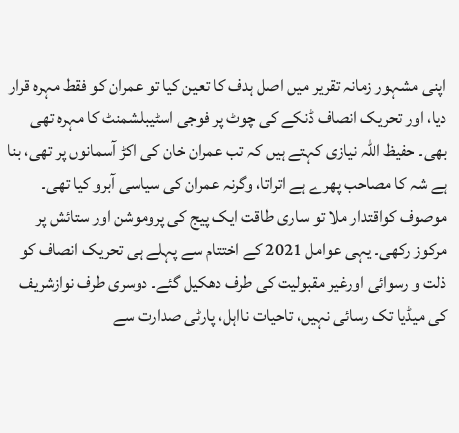اپنی مشہور زمانہ تقریر میں اصل ہدف کا تعین کیا تو عمران کو فقط مہرہ قرار دیا، اور تحریک انصاف ڈنکے کی چوٹ پر فوجی اسٹیبلشمنٹ کا مہرہ تھی بھی۔ حفیظ اللہ نیازی کہتے ہیں کہ تب عمران خان کی اکڑ آسمانوں پر تھی، بنا ہے شہ کا مصاحب پھرے ہے اتراتا، وگرنہ عمران کی سیاسی آبرو کیا تھی۔ موصوف کواقتدار ملا تو ساری طاقت ایک پیج کی پروموشن اور ستائش پر مرکوز رکھی۔ یہی عوامل 2021 کے اختتام سے پہلے ہی تحریک انصاف کو ذلت و رسوائی اورغیر مقبولیت کی طرف دھکیل گئے۔ دوسری طرف نوازشریف کی میڈیا تک رسائی نہیں، تاحیات نااہل، پارٹی صدارت سے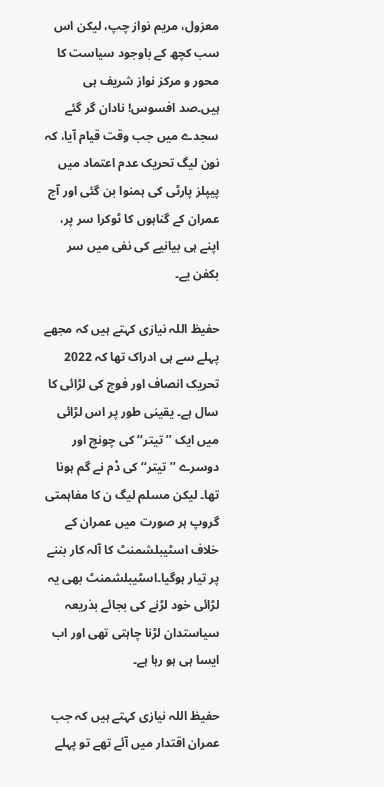معزول، مریم نواز چپ، لیکن اس سب کچھ کے باوجود سیاست کا محور و مرکز نواز شریف ہی ہیں۔صد افسوس! نادان گر گئے سجدے میں جب وقت قیام آیا، کہ نون لیگ تحریک عدم اعتماد میں پیپلز پارٹی کی ہمنوا بن گئی اور آج عمران کے گناہوں کا ٹوکرا سر پر، اپنے ہی بیانیے کی نفی میں سر بکفن یے۔

حفیظ اللہ نیازی کہتے ہیں کہ مجھے پہلے سے ہی ادراک تھا کہ 2022 تحریک انصاف اور فوج کی لڑائی کا سال ہے۔ یقینی طور پر اس لڑائی میں ایک ’’ تیتر‘‘ کی چونچ اور دوسرے ’’ تیتر‘‘ کی دْم نے گم ہونا تھا۔ لیکن مسلم لیگ ن کا مفاہمتی گروپ ہر صورت میں عمران کے خلاف اسٹیبلشمنٹ کا آلہ کار بننے پر تیار ہوگیا۔اسٹیبلشمنٹ بھی یہ لڑائی خود لڑنے کی بجائے بذریعہ سیاستدان لڑنا چاہتی تھی اور اب ایسا ہی ہو رہا ہے۔

حفیظ اللہ نیازی کہتے ہیں کہ جب عمران اقتدار میں آئے تھے تو پہلے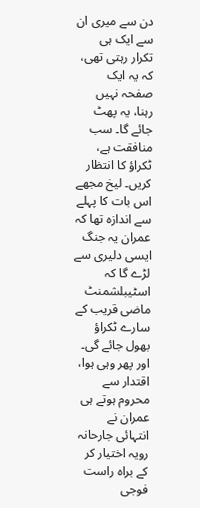دن سے میری ان سے ایک ہی تکرار رہتی تھی، کہ یہ ایک صفحہ نہیں رہنا، یہ پھٹ جائے گا۔ سب منافقت ہے، ٹکراؤ کا انتظار کریں۔ لیخ مجھے اس بات کا پہلے سے اندازہ تھا کہ عمران یہ جنگ ایسی دلیری سے لڑے گا کہ اسٹیبلشمنٹ ماضی قریب کے سارے ٹکراؤ بھول جائے گی۔ اور پھر وہی ہوا، اقتدار سے محروم ہوتے ہی عمران نے انتہائی جارحانہ رویہ اختیار کر کے براہ راست فوجی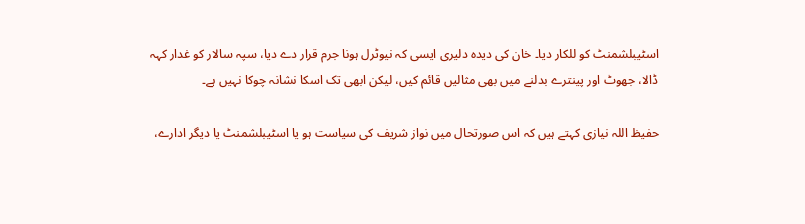اسٹیبلشمنٹ کو للکار دیا۔ خان کی دیدہ دلیری ایسی کہ نیوٹرل ہونا جرم قرار دے دیا، سپہ سالار کو غدار کہہ ڈالا، جھوٹ اور پینترے بدلنے میں بھی مثالیں قائم کیں، لیکن ابھی تک اسکا نشانہ چوکا نہیں ہے۔

حفیظ اللہ نیازی کہتے ہیں کہ اس صورتحال میں نواز شریف کی سیاست ہو یا اسٹیبلشمنٹ یا دیگر ادارے،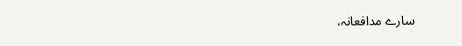سارے مدافعانہ،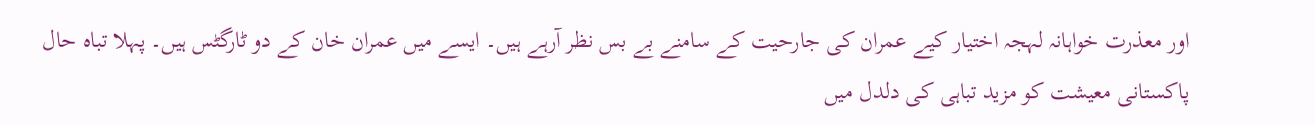اور معذرت خواہانہ لہجہ اختیار کیے عمران کی جارحیت کے سامنے بے بس نظر آرہے ہیں۔ ایسے میں عمران خان کے دو ٹارگٹس ہیں۔ پہلا تباہ حال پاکستانی معیشت کو مزید تباہی کی دلدل میں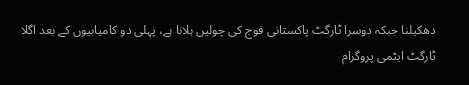دھکیلنا جبکہ دوسرا ٹارگٹ پاکستانی فوج کی چولیں ہلانا ہے، پہلی دو کامیابیوں کے بعد اگلا ٹارگٹ ایٹمی پروگرام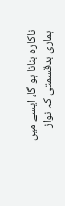ناکارہ بنانا ہو گا، ایسے میں ہماری بدقسمتی کہ نواز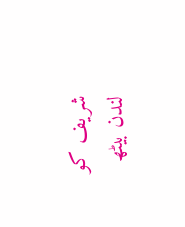شریف کو لندن بیٹھ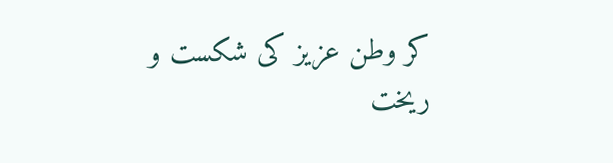کر وطن عزیز کی شکست و ریخت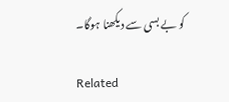کو بے بسی سے دیکھنا ہوگا۔

Related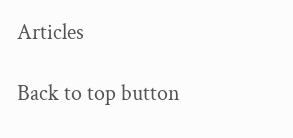Articles

Back to top button